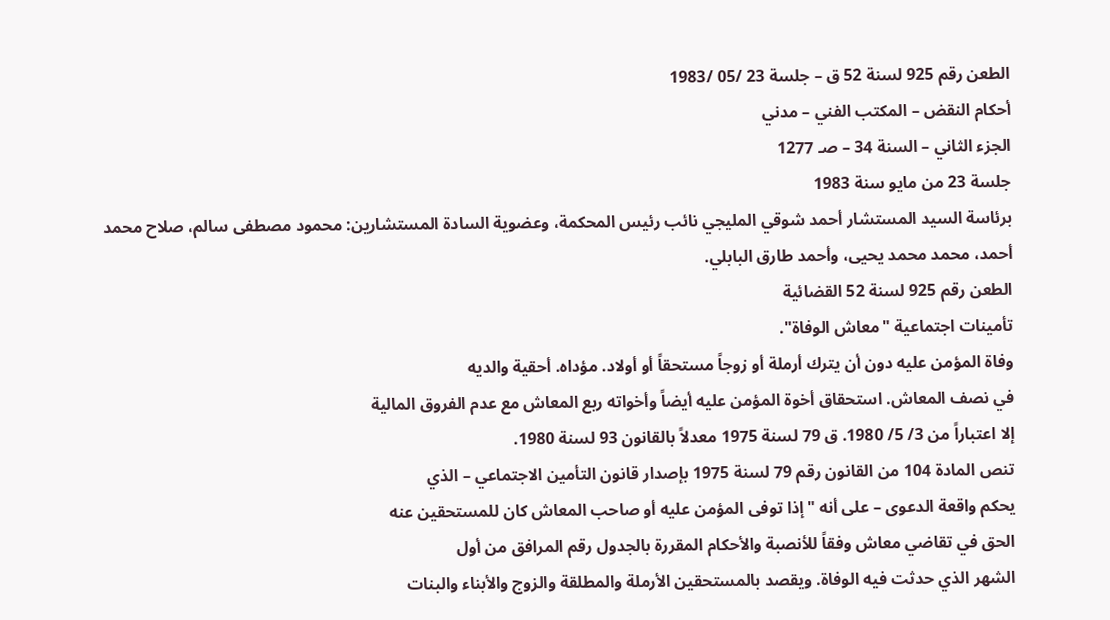الطعن رقم 925 لسنة 52 ق – جلسة 23 /05 /1983
أحكام النقض – المكتب الفني – مدني
الجزء الثاني – السنة 34 – صـ 1277
جلسة 23 من مايو سنة 1983
برئاسة السيد المستشار أحمد شوقي المليجي نائب رئيس المحكمة، وعضوية السادة المستشارين: محمود مصطفى سالم، صلاح محمد أحمد، محمد محمد يحيى، وأحمد طارق البابلي.
الطعن رقم 925 لسنة 52 القضائية
تأمينات اجتماعية "معاش الوفاة".
وفاة المؤمن عليه دون أن يترك أرملة أو زوجاً مستحقاً أو أولاد. مؤداه. أحقية والديه
في نصف المعاش. استحقاق أخوة المؤمن عليه أيضاً وأخواته ربع المعاش مع عدم الفروق المالية
إلا اعتباراً من 3/ 5/ 1980. ق 79 لسنة 1975 معدلاً بالقانون 93 لسنة 1980.
تنص المادة 104 من القانون رقم 79 لسنة 1975 بإصدار قانون التأمين الاجتماعي – الذي
يحكم واقعة الدعوى – على أنه "إذا توفى المؤمن عليه أو صاحب المعاش كان للمستحقين عنه
الحق في تقاضي معاش وفقاً للأنصبة والأحكام المقررة بالجدول رقم المرافق من أول
الشهر الذي حدثت فيه الوفاة. ويقصد بالمستحقين الأرملة والمطلقة والزوج والأبناء والبنات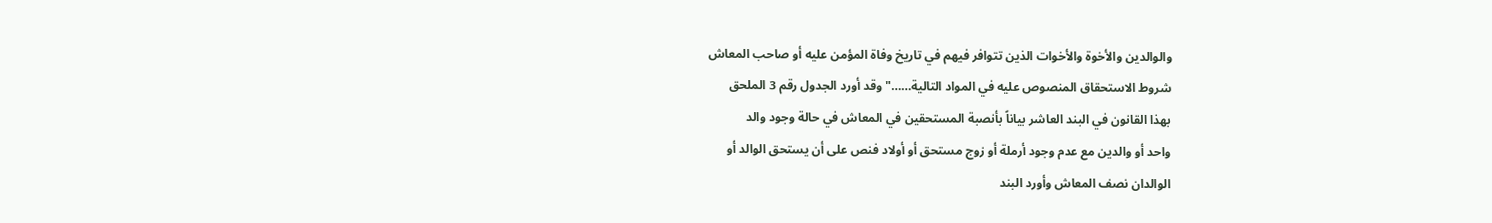والوالدين والأخوة والأخوات الذين تتوافر فيهم في تاريخ وفاة المؤمن عليه أو صاحب المعاش
شروط الاستحقاق المنصوص عليه في المواد التالية……" وقد أورد الجدول رقم 3 الملحق
بهذا القانون في البند العاشر بياناً بأنصبة المستحقين في المعاش في حالة وجود والد
واحد أو والدين مع عدم وجود أرملة أو زوج مستحق أو أولاد فنص على أن يستحق الوالد أو
الوالدان نصف المعاش وأورد البند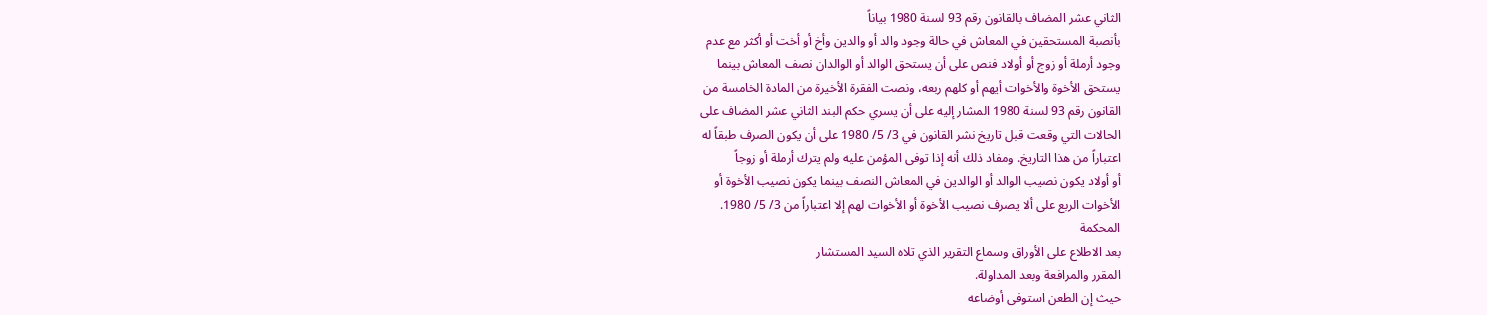الثاني عشر المضاف بالقانون رقم 93 لسنة 1980 بياناً
بأنصبة المستحقين في المعاش في حالة وجود والد أو والدين وأخ أو أخت أو أكثر مع عدم
وجود أرملة أو زوج أو أولاد فنص على أن يستحق الوالد أو الوالدان نصف المعاش بينما
يستحق الأخوة والأخوات أيهم أو كلهم ربعه، ونصت الفقرة الأخيرة من المادة الخامسة من
القانون رقم 93 لسنة 1980 المشار إليه على أن يسري حكم البند الثاني عشر المضاف على
الحالات التي وقعت قبل تاريخ نشر القانون في 3/ 5/ 1980 على أن يكون الصرف طبقاً له
اعتباراً من هذا التاريخ. ومفاد ذلك أنه إذا توفى المؤمن عليه ولم يترك أرملة أو زوجاً
أو أولاد يكون نصيب الوالد أو الوالدين في المعاش النصف بينما يكون نصيب الأخوة أو
الأخوات الربع على ألا يصرف نصيب الأخوة أو الأخوات لهم إلا اعتباراً من 3/ 5/ 1980.
المحكمة
بعد الاطلاع على الأوراق وسماع التقرير الذي تلاه السيد المستشار
المقرر والمرافعة وبعد المداولة.
حيث إن الطعن استوفى أوضاعه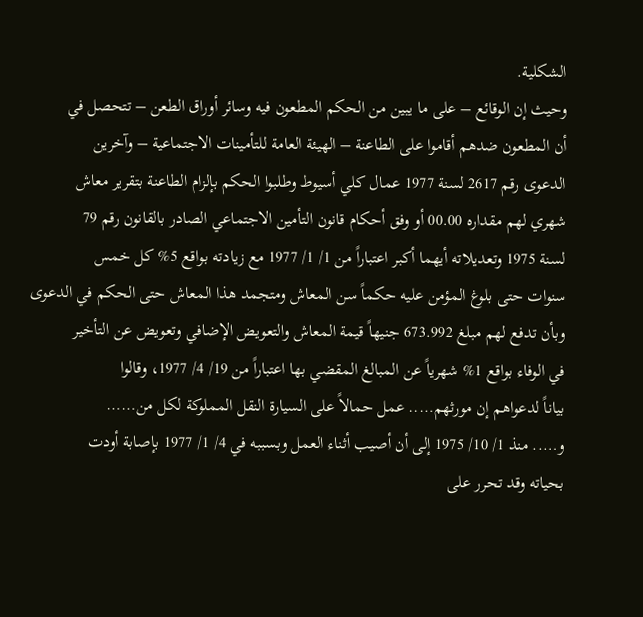الشكلية.
وحيث إن الوقائع – على ما يبين من الحكم المطعون فيه وسائر أوراق الطعن – تتحصل في
أن المطعون ضدهم أقاموا على الطاعنة – الهيئة العامة للتأمينات الاجتماعية – وآخرين
الدعوى رقم 2617 لسنة 1977 عمال كلي أسيوط وطلبوا الحكم بإلزام الطاعنة بتقرير معاش
شهري لهم مقداره 00.00 أو وفق أحكام قانون التأمين الاجتماعي الصادر بالقانون رقم 79
لسنة 1975 وتعديلاته أيهما أكبر اعتباراً من 1/ 1/ 1977 مع زيادته بواقع 5% كل خمس
سنوات حتى بلوغ المؤمن عليه حكماً سن المعاش ومتجمد هذا المعاش حتى الحكم في الدعوى
وبأن تدفع لهم مبلغ 673.992 جنيهاً قيمة المعاش والتعويض الإضافي وتعويض عن التأخير
في الوفاء بواقع 1% شهرياً عن المبالغ المقضي بها اعتباراً من 19/ 4/ 1977، وقالوا
بياناً لدعواهم إن مورثهم….. عمل حمالاً على السيارة النقل المملوكة لكل من……
و….. منذ 1/ 10/ 1975 إلى أن أصيب أثناء العمل وبسببه في 4/ 1/ 1977 بإصابة أودت
بحياته وقد تحرر على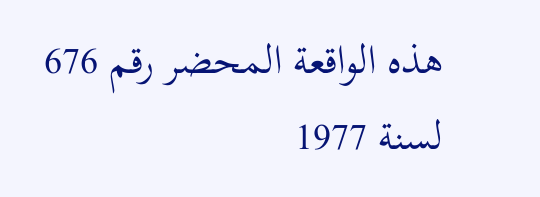هذه الواقعة المحضر رقم 676 لسنة 1977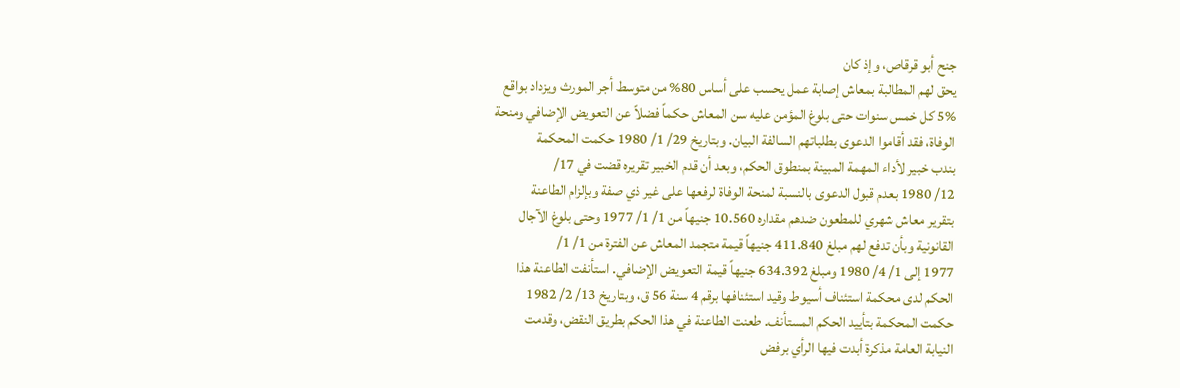جنح أبو قرقاص، وإذ كان
يحق لهم المطالبة بمعاش إصابة عمل يحسب على أساس 80% من متوسط أجر المورث ويزداد بواقع
5% كل خمس سنوات حتى بلوغ المؤمن عليه سن المعاش حكماً فضلاً عن التعويض الإضافي ومنحة
الوفاة، فقد أقاموا الدعوى بطلباتهم السالفة البيان. وبتاريخ 29/ 1/ 1980 حكمت المحكمة
بندب خبير لأداء المهمة المبينة بمنطوق الحكم، وبعد أن قدم الخبير تقريره قضت في 17/
12/ 1980 بعدم قبول الدعوى بالنسبة لمنحة الوفاة لرفعها على غير ذي صفة وبإلزام الطاعنة
بتقرير معاش شهري للمطعون ضدهم مقداره 10.560 جنيهاً من 1/ 1/ 1977 وحتى بلوغ الآجال
القانونية وبأن تدفع لهم مبلغ 411.840 جنيهاً قيمة متجمد المعاش عن الفترة من 1/ 1/
1977 إلى 1/ 4/ 1980 ومبلغ 634.392 جنيهاً قيمة التعويض الإضافي. استأنفت الطاعنة هذا
الحكم لدى محكمة استئناف أسيوط وقيد استئنافها برقم 4 سنة 56 ق، وبتاريخ 13/ 2/ 1982
حكمت المحكمة بتأييد الحكم المستأنف. طعنت الطاعنة في هذا الحكم بطريق النقض، وقدمت
النيابة العامة مذكرة أبدت فيها الرأي برفض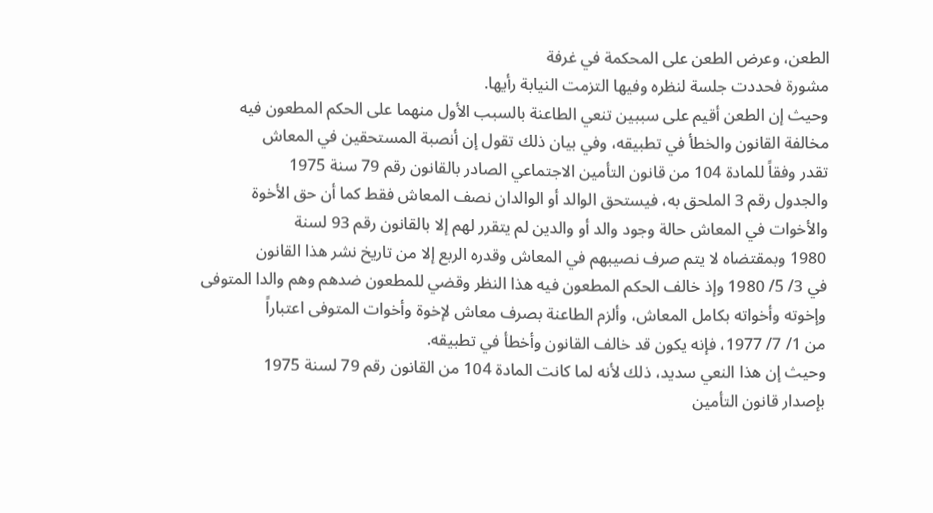الطعن، وعرض الطعن على المحكمة في غرفة
مشورة فحددت جلسة لنظره وفيها التزمت النيابة رأيها.
وحيث إن الطعن أقيم على سببين تنعي الطاعنة بالسبب الأول منهما على الحكم المطعون فيه
مخالفة القانون والخطأ في تطبيقه، وفي بيان ذلك تقول إن أنصبة المستحقين في المعاش
تقدر وفقاً للمادة 104 من قانون التأمين الاجتماعي الصادر بالقانون رقم 79 سنة 1975
والجدول رقم 3 الملحق به، فيستحق الوالد أو الوالدان نصف المعاش فقط كما أن حق الأخوة
والأخوات في المعاش حالة وجود والد أو والدين لم يتقرر لهم إلا بالقانون رقم 93 لسنة
1980 وبمقتضاه لا يتم صرف نصيبهم في المعاش وقدره الربع إلا من تاريخ نشر هذا القانون
في 3/ 5/ 1980 وإذ خالف الحكم المطعون فيه هذا النظر وقضي للمطعون ضدهم وهم والدا المتوفى
وإخوته وأخواته بكامل المعاش، وألزم الطاعنة بصرف معاش لإخوة وأخوات المتوفى اعتباراً
من 1/ 7/ 1977، فإنه يكون قد خالف القانون وأخطأ في تطبيقه.
وحيث إن هذا النعي سديد، ذلك لأنه لما كانت المادة 104 من القانون رقم 79 لسنة 1975
بإصدار قانون التأمين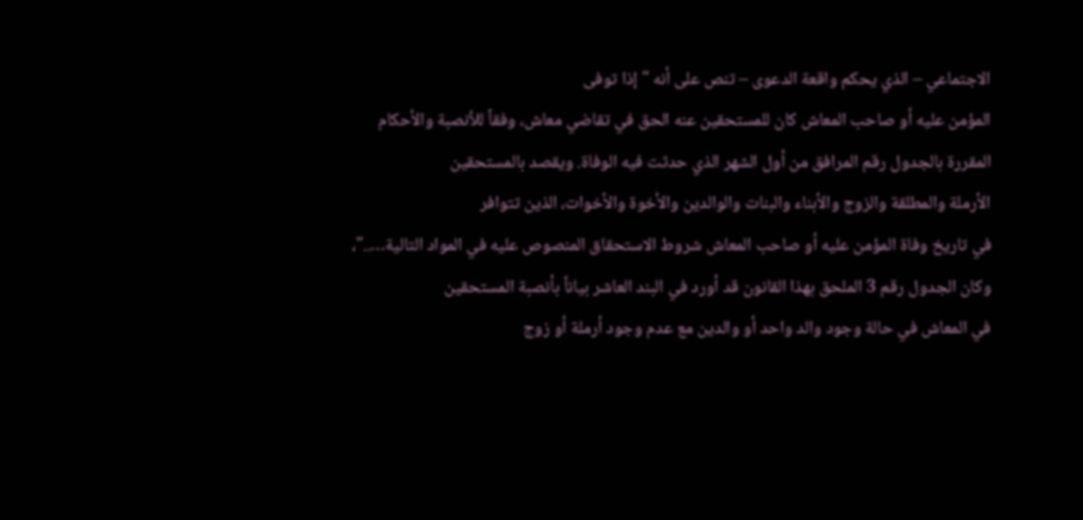الاجتماعي – الذي يحكم واقعة الدعوى – تنص على أنه "إذا توفى
المؤمن عليه أو صاحب المعاش كان للمستحقين عنه الحق في تقاضي معاش، وفقاً للأنصبة والأحكام
المقررة بالجدول رقم المرافق من أول الشهر الذي حدثت فيه الوفاة. ويقصد بالمستحقين
الأرملة والمطلقة والزوج والأبناء والبنات والوالدين والأخوة والأخوات، الذين تتوافر
في تاريخ وفاة المؤمن عليه أو صاحب المعاش شروط الاستحقاق المنصوص عليه في المواد التالية….."،
وكان الجدول رقم 3 الملحق بهذا القانون قد أورد في البند العاشر بياناً بأنصبة المستحقين
في المعاش في حالة وجود والد واحد أو والدين مع عدم وجود أرملة أو زوج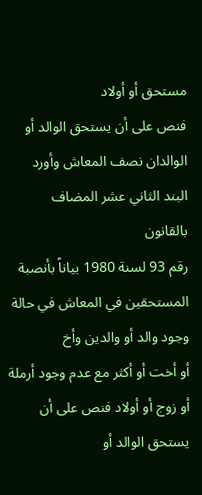مستحق أو أولاد
فنص على أن يستحق الوالد أو الوالدان نصف المعاش وأورد البند الثاني عشر المضاف بالقانون
رقم 93 لسنة 1980 بياناً بأنصبة المستحقين في المعاش في حالة وجود والد أو والدين وأخ
أو أخت أو أكثر مع عدم وجود أرملة أو زوج أو أولاد فنص على أن يستحق الوالد أو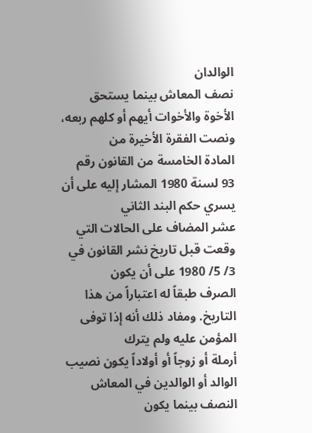الوالدان
نصف المعاش بينما يستحق الأخوة والأخوات أيهم أو كلهم ربعه، ونصت الفقرة الأخيرة من
المادة الخامسة من القانون رقم 93 لسنة 1980 المشار إليه على أن يسري حكم البند الثاني
عشر المضاف على الحالات التي وقعت قبل تاريخ نشر القانون في 3/ 5/ 1980 على أن يكون
الصرف طبقاً له اعتباراً من هذا التاريخ. ومفاد ذلك أنه إذا توفى المؤمن عليه ولم يترك
أرملة أو زوجاً أو أولاداً يكون نصيب الوالد أو الوالدين في المعاش النصف بينما يكون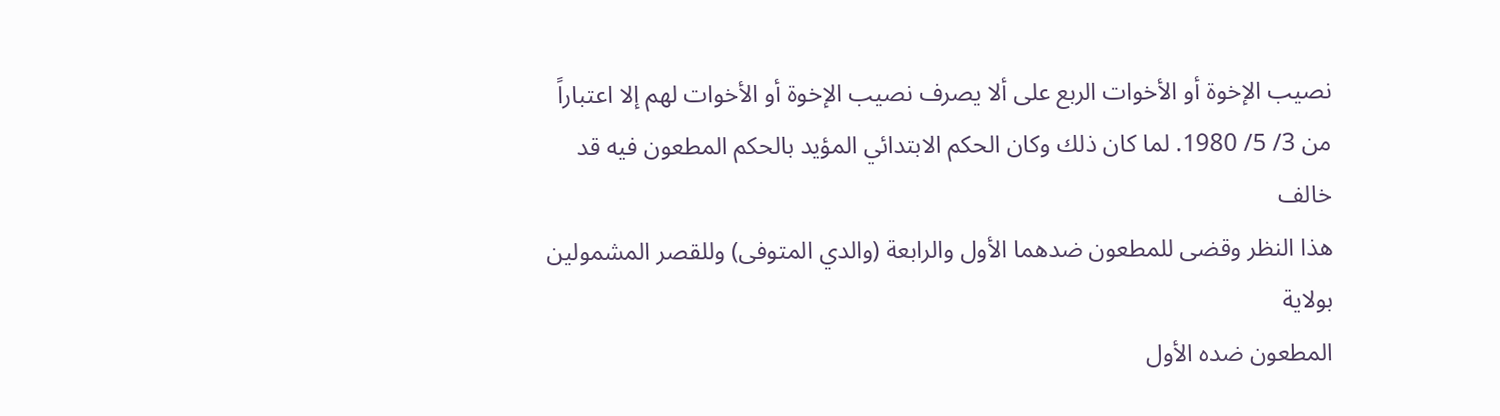نصيب الإخوة أو الأخوات الربع على ألا يصرف نصيب الإخوة أو الأخوات لهم إلا اعتباراً
من 3/ 5/ 1980. لما كان ذلك وكان الحكم الابتدائي المؤيد بالحكم المطعون فيه قد خالف
هذا النظر وقضى للمطعون ضدهما الأول والرابعة (والدي المتوفى) وللقصر المشمولين بولاية
المطعون ضده الأول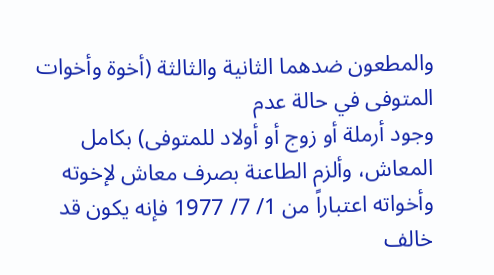والمطعون ضدهما الثانية والثالثة (أخوة وأخوات المتوفى في حالة عدم
وجود أرملة أو زوج أو أولاد للمتوفى) بكامل المعاش، وألزم الطاعنة بصرف معاش لإخوته
وأخواته اعتباراً من 1/ 7/ 1977 فإنه يكون قد خالف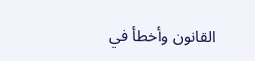القانون وأخطأ في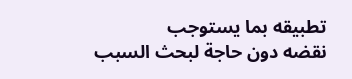تطبيقه بما يستوجب
نقضه دون حاجة لبحث السبب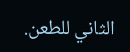الثاني للطعن.